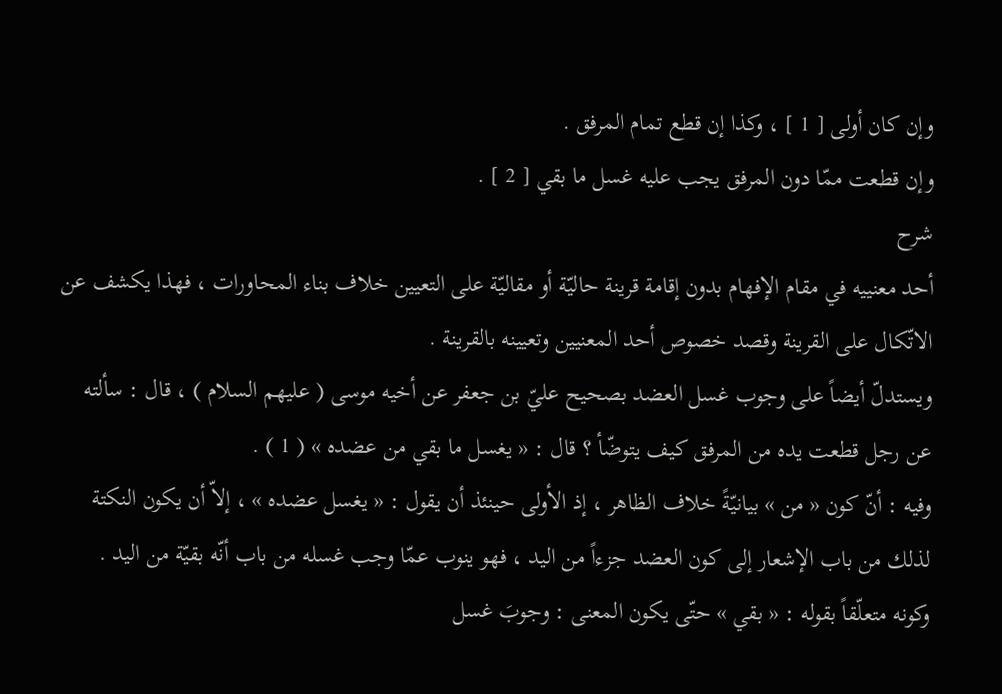وإن كان أولى [ 1 ] ، وكذا إن قطع تمام المرفق .
وإن قطعت ممّا دون المرفق يجب عليه غسل ما بقي [ 2 ] .
شرح
أحد معنييه في مقام الإفهام بدون إقامة قرينة حاليّة أو مقاليّة على التعيين خلاف بناء المحاورات ، فهذا يكشف عن الاتّكال على القرينة وقصد خصوص أحد المعنيين وتعيينه بالقرينة .
ويستدلّ أيضاً على وجوب غسل العضد بصحيح عليّ بن جعفر عن أخيه موسى ( عليهم السلام ) ، قال : سألته عن رجل قطعت يده من المرفق كيف يتوضّأ ؟ قال : « يغسل ما بقي من عضده » ( 1 ) .
وفيه : أنّ كون « من » بيانيّةً خلاف الظاهر ، إذ الأولى حينئذ أن يقول : « يغسل عضده » ، إلاّ أن يكون النكتة لذلك من باب الإشعار إلى كون العضد جزءاً من اليد ، فهو ينوب عمّا وجب غسله من باب أنّه بقيّة من اليد .
وكونه متعلّقاً بقوله : « بقي » حتّى يكون المعنى : وجوبَ غسل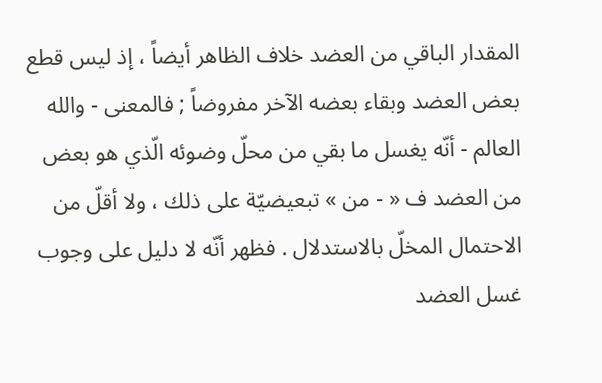المقدار الباقي من العضد خلاف الظاهر أيضاً ، إذ ليس قطع بعض العضد وبقاء بعضه الآخر مفروضاً ; فالمعنى - والله العالم - أنّه يغسل ما بقي من محلّ وضوئه الّذي هو بعض من العضد ف « - من » تبعيضيّة على ذلك ، ولا أقلّ من الاحتمال المخلّ بالاستدلال . فظهر أنّه لا دليل على وجوب غسل العضد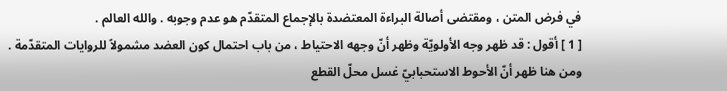في فرض المتن ، ومقتضى أصالة البراءة المعتضدة بالإجماع المتقدّم هو عدم وجوبه . والله العالم .
[ 1 ] أقول : قد ظهر وجه الأولويّة وظهر أنّ وجهه الاحتياط ، من باب احتمال كون العضد مشمولاً للروايات المتقدّمة .
ومن هنا ظهر أنّ الأحوط الاستحبابيّ غسل محلّ القطع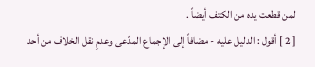لمن قطعت يده من الكتف أيضاً .
[ 2 ] أقول : الدليل عليه - مضافاً إلى الإجماع المدّعى وعدمِ نقل الخلاف من أحد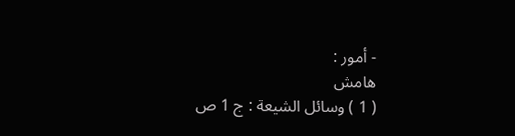- أمور :
هامش
( 1 ) وسائل الشيعة : ج 1 ص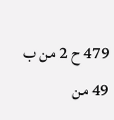479 ح 2 من ب 49 من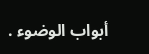أبواب الوضوء .